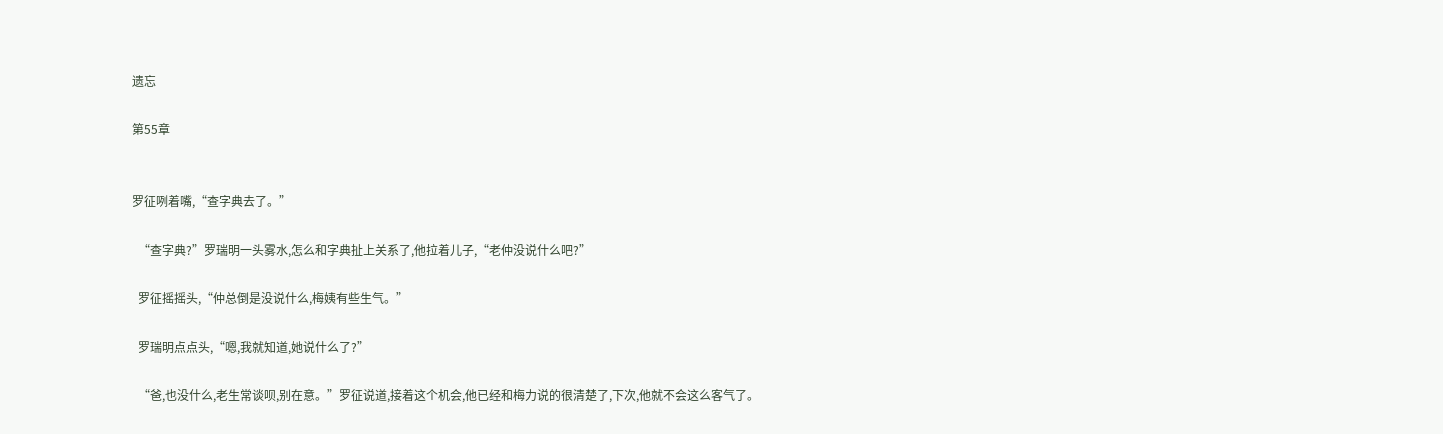遗忘

第55章


罗征咧着嘴,“查字典去了。”

  “查字典?”罗瑞明一头雾水,怎么和字典扯上关系了,他拉着儿子,“老仲没说什么吧?”

  罗征摇摇头,“仲总倒是没说什么,梅姨有些生气。”

  罗瑞明点点头,“嗯,我就知道,她说什么了?”

  “爸,也没什么,老生常谈呗,别在意。”罗征说道,接着这个机会,他已经和梅力说的很清楚了,下次,他就不会这么客气了。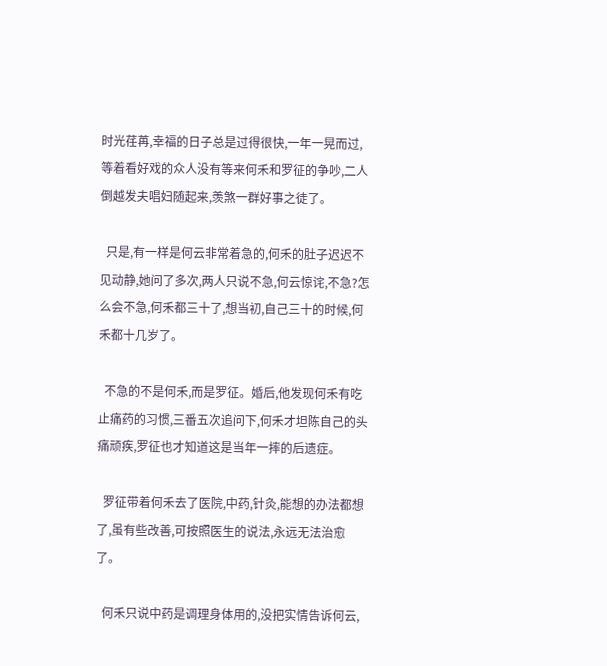时光荏苒,幸福的日子总是过得很快,一年一晃而过,等着看好戏的众人没有等来何禾和罗征的争吵,二人倒越发夫唱妇随起来,羡煞一群好事之徒了。

  只是,有一样是何云非常着急的,何禾的肚子迟迟不见动静,她问了多次,两人只说不急,何云惊诧,不急?怎么会不急,何禾都三十了,想当初,自己三十的时候,何禾都十几岁了。

  不急的不是何禾,而是罗征。婚后,他发现何禾有吃止痛药的习惯,三番五次追问下,何禾才坦陈自己的头痛顽疾,罗征也才知道这是当年一摔的后遗症。

  罗征带着何禾去了医院,中药,针灸,能想的办法都想了,虽有些改善,可按照医生的说法,永远无法治愈了。

  何禾只说中药是调理身体用的,没把实情告诉何云,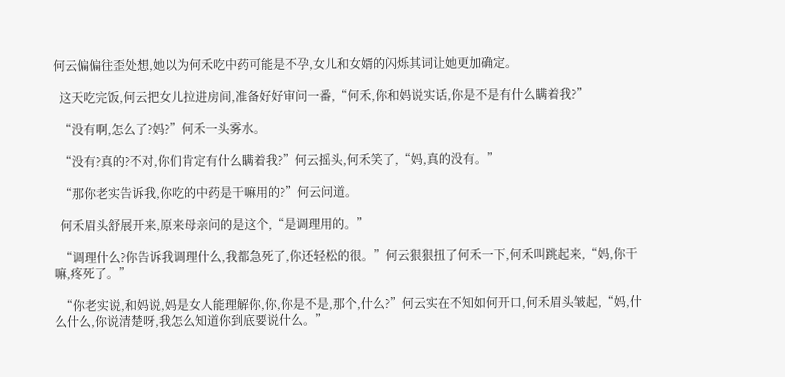何云偏偏往歪处想,她以为何禾吃中药可能是不孕,女儿和女婿的闪烁其词让她更加确定。

  这天吃完饭,何云把女儿拉进房间,准备好好审问一番,“何禾,你和妈说实话,你是不是有什么瞒着我?”

  “没有啊,怎么了?妈?”何禾一头雾水。

  “没有?真的?不对,你们肯定有什么瞒着我?”何云摇头,何禾笑了,“妈,真的没有。”

  “那你老实告诉我,你吃的中药是干嘛用的?”何云问道。

  何禾眉头舒展开来,原来母亲问的是这个,“是调理用的。”

  “调理什么?你告诉我调理什么,我都急死了,你还轻松的很。”何云狠狠扭了何禾一下,何禾叫跳起来,“妈,你干嘛,疼死了。”

  “你老实说,和妈说,妈是女人能理解你,你,你是不是,那个,什么?”何云实在不知如何开口,何禾眉头皱起,“妈,什么什么,你说清楚呀,我怎么知道你到底要说什么。”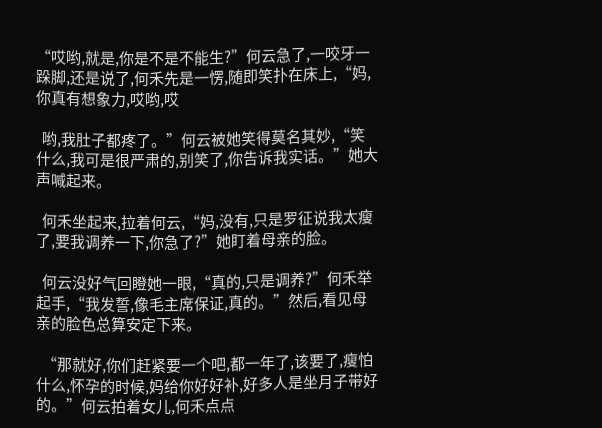“哎哟,就是,你是不是不能生?”何云急了,一咬牙一跺脚,还是说了,何禾先是一愣,随即笑扑在床上,“妈,你真有想象力,哎哟,哎

  哟,我肚子都疼了。”何云被她笑得莫名其妙,“笑什么,我可是很严肃的,别笑了,你告诉我实话。”她大声喊起来。

  何禾坐起来,拉着何云,“妈,没有,只是罗征说我太瘦了,要我调养一下,你急了?”她盯着母亲的脸。

  何云没好气回瞪她一眼,“真的,只是调养?”何禾举起手,“我发誓,像毛主席保证,真的。”然后,看见母亲的脸色总算安定下来。

  “那就好,你们赶紧要一个吧,都一年了,该要了,瘦怕什么,怀孕的时候,妈给你好好补,好多人是坐月子带好的。”何云拍着女儿,何禾点点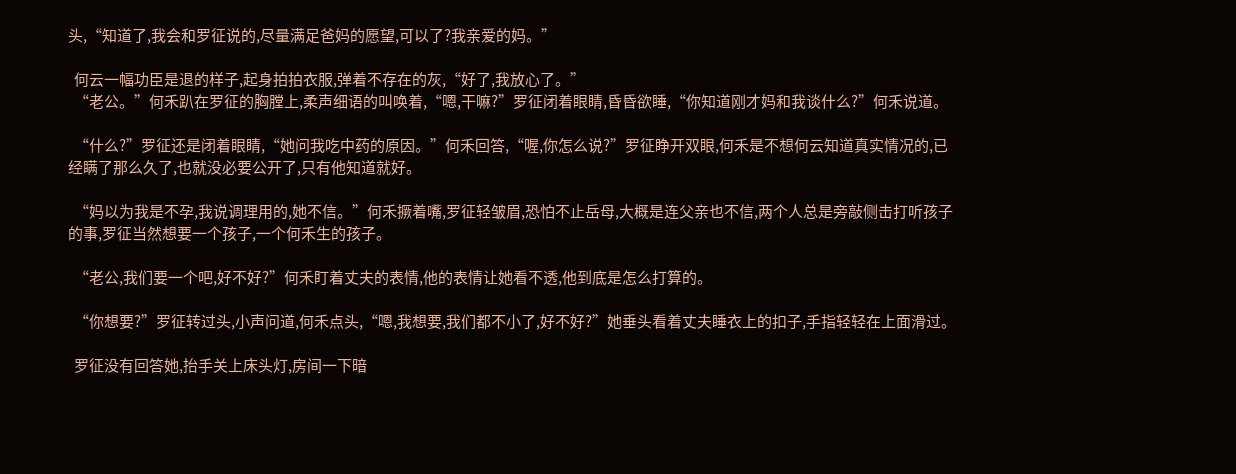头,“知道了,我会和罗征说的,尽量满足爸妈的愿望,可以了?我亲爱的妈。”

  何云一幅功臣是退的样子,起身拍拍衣服,弹着不存在的灰,“好了,我放心了。”
  “老公。”何禾趴在罗征的胸膛上,柔声细语的叫唤着,“嗯,干嘛?”罗征闭着眼睛,昏昏欲睡,“你知道刚才妈和我谈什么?”何禾说道。

  “什么?”罗征还是闭着眼睛,“她问我吃中药的原因。”何禾回答,“喔,你怎么说?”罗征睁开双眼,何禾是不想何云知道真实情况的,已经瞒了那么久了,也就没必要公开了,只有他知道就好。

  “妈以为我是不孕,我说调理用的,她不信。”何禾撅着嘴,罗征轻皱眉,恐怕不止岳母,大概是连父亲也不信,两个人总是旁敲侧击打听孩子的事,罗征当然想要一个孩子,一个何禾生的孩子。

  “老公,我们要一个吧,好不好?”何禾盯着丈夫的表情,他的表情让她看不透,他到底是怎么打算的。

  “你想要?”罗征转过头,小声问道,何禾点头,“嗯,我想要,我们都不小了,好不好?”她垂头看着丈夫睡衣上的扣子,手指轻轻在上面滑过。

  罗征没有回答她,抬手关上床头灯,房间一下暗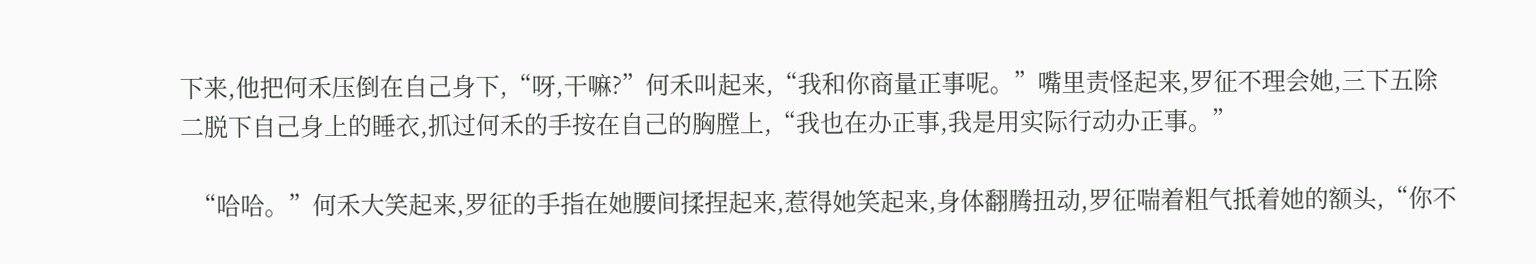下来,他把何禾压倒在自己身下,“呀,干嘛?”何禾叫起来,“我和你商量正事呢。”嘴里责怪起来,罗征不理会她,三下五除二脱下自己身上的睡衣,抓过何禾的手按在自己的胸膛上,“我也在办正事,我是用实际行动办正事。”

  “哈哈。”何禾大笑起来,罗征的手指在她腰间揉捏起来,惹得她笑起来,身体翻腾扭动,罗征喘着粗气抵着她的额头,“你不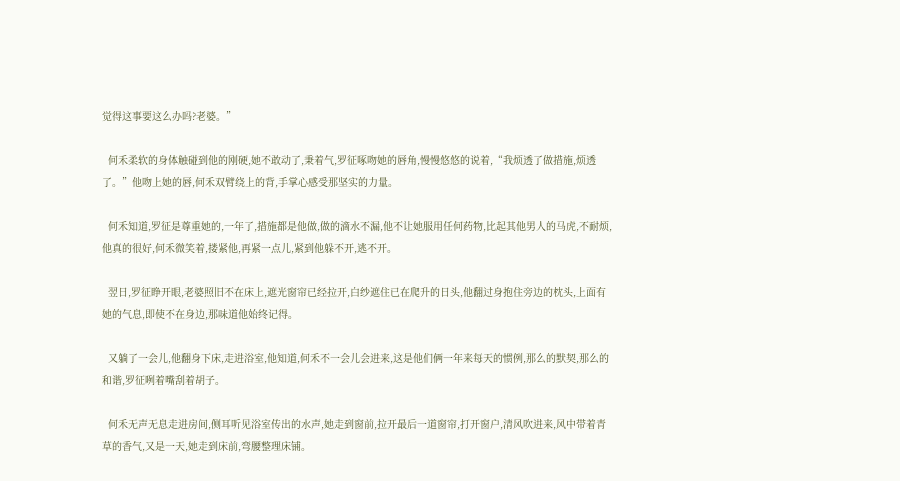觉得这事要这么办吗?老婆。”

  何禾柔软的身体触碰到他的刚硬,她不敢动了,秉着气,罗征啄吻她的唇角,慢慢悠悠的说着,“我烦透了做措施,烦透了。”他吻上她的唇,何禾双臂绕上的背,手掌心感受那坚实的力量。

  何禾知道,罗征是尊重她的,一年了,措施都是他做,做的滴水不漏,他不让她服用任何药物,比起其他男人的马虎,不耐烦,他真的很好,何禾微笑着,搂紧他,再紧一点儿,紧到他躲不开,逃不开。

  翌日,罗征睁开眼,老婆照旧不在床上,遮光窗帘已经拉开,白纱遮住已在爬升的日头,他翻过身抱住旁边的枕头,上面有她的气息,即使不在身边,那味道他始终记得。

  又躺了一会儿,他翻身下床,走进浴室,他知道,何禾不一会儿会进来,这是他们俩一年来每天的惯例,那么的默契,那么的和谐,罗征咧着嘴刮着胡子。

  何禾无声无息走进房间,侧耳听见浴室传出的水声,她走到窗前,拉开最后一道窗帘,打开窗户,清风吹进来,风中带着青草的香气,又是一天,她走到床前,弯腰整理床铺。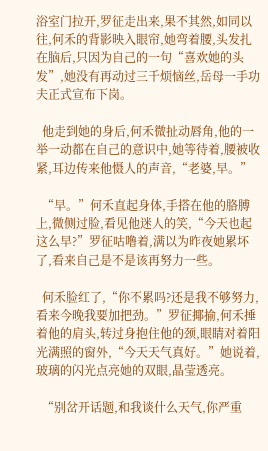浴室门拉开,罗征走出来,果不其然,如同以往,何禾的背影映入眼帘,她弯着腰,头发扎在脑后,只因为自己的一句“喜欢她的头发”,她没有再动过三千烦恼丝,岳母一手功夫正式宣布下岗。

  他走到她的身后,何禾微扯动唇角,他的一举一动都在自己的意识中,她等待着,腰被收紧,耳边传来他慑人的声音,“老婆,早。”

  “早。”何禾直起身体,手搭在他的胳膊上,微侧过脸,看见他迷人的笑,“今天也起这么早?”罗征咕噜着,满以为昨夜她累坏了,看来自己是不是该再努力一些。

  何禾脸红了,“你不累吗?还是我不够努力,看来今晚我要加把劲。”罗征揶揄,何禾捶着他的肩头,转过身抱住他的颈,眼睛对着阳光满照的窗外,“今天天气真好。”她说着,玻璃的闪光点亮她的双眼,晶莹透亮。

  “别岔开话题,和我谈什么天气,你严重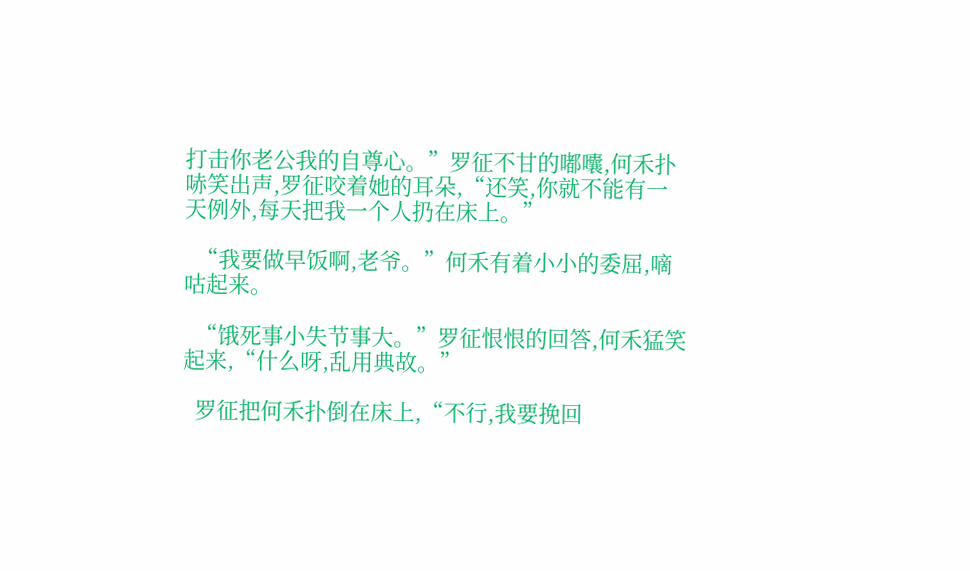打击你老公我的自尊心。”罗征不甘的嘟囔,何禾扑哧笑出声,罗征咬着她的耳朵,“还笑,你就不能有一天例外,每天把我一个人扔在床上。”

  “我要做早饭啊,老爷。”何禾有着小小的委屈,嘀咕起来。

  “饿死事小失节事大。”罗征恨恨的回答,何禾猛笑起来,“什么呀,乱用典故。”

  罗征把何禾扑倒在床上,“不行,我要挽回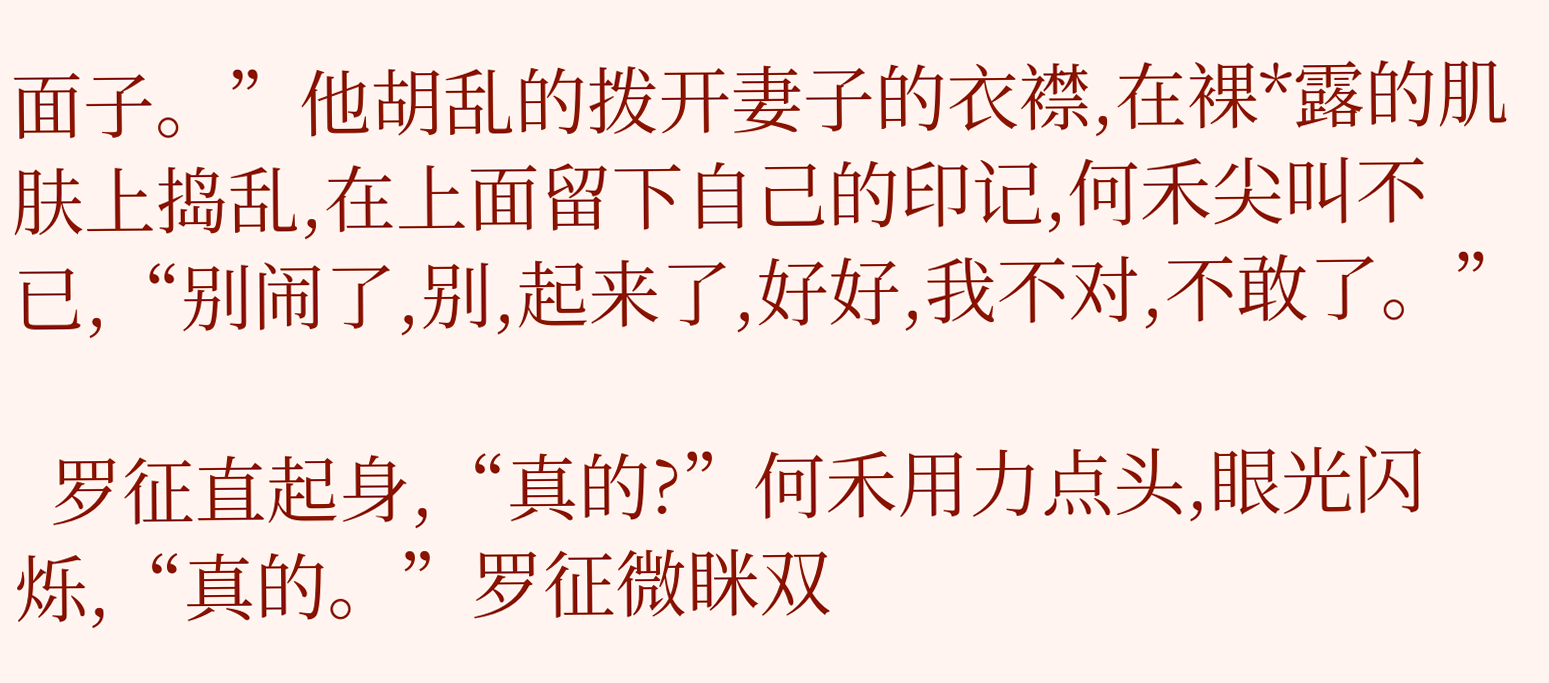面子。”他胡乱的拨开妻子的衣襟,在裸*露的肌肤上捣乱,在上面留下自己的印记,何禾尖叫不已,“别闹了,别,起来了,好好,我不对,不敢了。”

  罗征直起身,“真的?”何禾用力点头,眼光闪烁,“真的。”罗征微眯双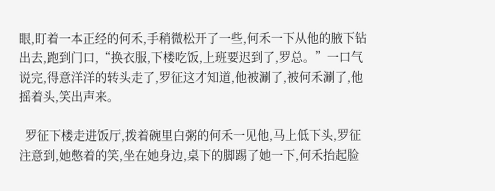眼,盯着一本正经的何禾,手稍微松开了一些,何禾一下从他的腋下钻出去,跑到门口,“换衣服,下楼吃饭,上班要迟到了,罗总。”一口气说完,得意洋洋的转头走了,罗征这才知道,他被涮了,被何禾涮了,他摇着头,笑出声来。

  罗征下楼走进饭厅,拨着碗里白粥的何禾一见他,马上低下头,罗征注意到,她憋着的笑,坐在她身边,桌下的脚踢了她一下,何禾抬起脸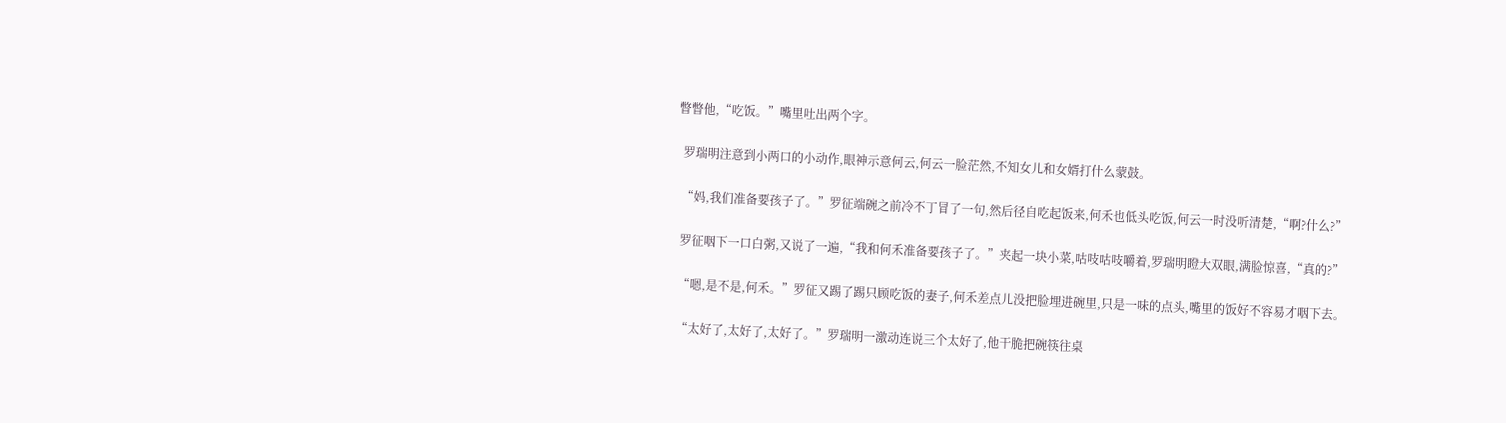瞥瞥他,“吃饭。”嘴里吐出两个字。

  罗瑞明注意到小两口的小动作,眼神示意何云,何云一脸茫然,不知女儿和女婿打什么蒙鼓。

  “妈,我们准备要孩子了。”罗征端碗之前冷不丁冒了一句,然后径自吃起饭来,何禾也低头吃饭,何云一时没听清楚,“啊?什么?”

  罗征咽下一口白粥,又说了一遍,“我和何禾准备要孩子了。”夹起一块小菜,咕吱咕吱嚼着,罗瑞明瞪大双眼,满脸惊喜,“真的?”

  “嗯,是不是,何禾。”罗征又踢了踢只顾吃饭的妻子,何禾差点儿没把脸埋进碗里,只是一味的点头,嘴里的饭好不容易才咽下去。

  “太好了,太好了,太好了。”罗瑞明一激动连说三个太好了,他干脆把碗筷往桌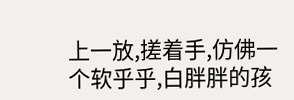上一放,搓着手,仿佛一个软乎乎,白胖胖的孩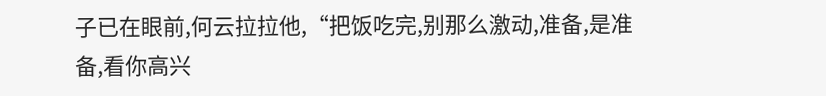子已在眼前,何云拉拉他,“把饭吃完,别那么激动,准备,是准备,看你高兴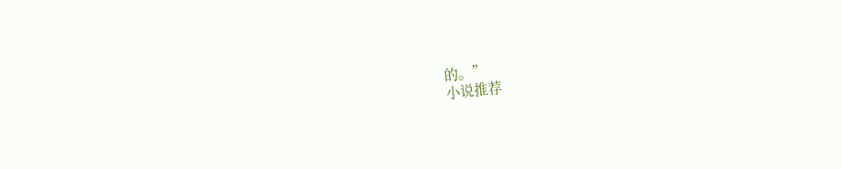的。”
小说推荐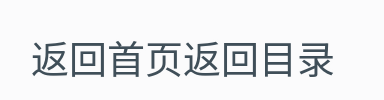返回首页返回目录